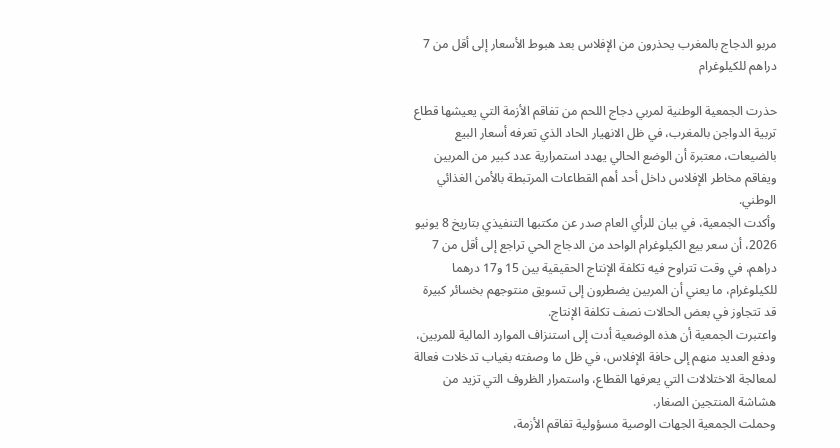مربو الدجاج بالمغرب يحذرون من الإفلاس بعد هبوط الأسعار إلى أقل من 7 دراهم للكيلوغرام

حذرت الجمعية الوطنية لمربي دجاج اللحم من تفاقم الأزمة التي يعيشها قطاع تربية الدواجن بالمغرب، في ظل الانهيار الحاد الذي تعرفه أسعار البيع بالضيعات، معتبرة أن الوضع الحالي يهدد استمرارية عدد كبير من المربين ويفاقم مخاطر الإفلاس داخل أحد أهم القطاعات المرتبطة بالأمن الغذائي الوطني.
وأكدت الجمعية، في بيان للرأي العام صدر عن مكتبها التنفيذي بتاريخ 8 يونيو 2026، أن سعر بيع الكيلوغرام الواحد من الدجاج الحي تراجع إلى أقل من 7 دراهم، في وقت تتراوح فيه تكلفة الإنتاج الحقيقية بين 15 و17 درهما للكيلوغرام، ما يعني أن المربين يضطرون إلى تسويق منتوجهم بخسائر كبيرة قد تتجاوز في بعض الحالات نصف تكلفة الإنتاج.
واعتبرت الجمعية أن هذه الوضعية أدت إلى استنزاف الموارد المالية للمربين، ودفع العديد منهم إلى حافة الإفلاس، في ظل ما وصفته بغياب تدخلات فعالة لمعالجة الاختلالات التي يعرفها القطاع، واستمرار الظروف التي تزيد من هشاشة المنتجين الصغار.
وحملت الجمعية الجهات الوصية مسؤولية تفاقم الأزمة،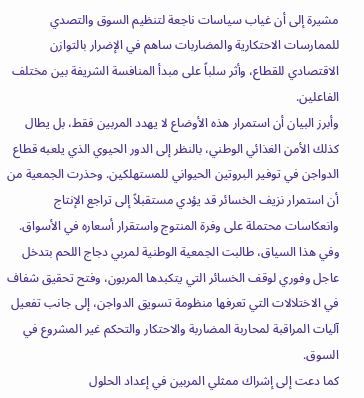مشيرة إلى أن غياب سياسات ناجعة لتنظيم السوق والتصدي للممارسات الاحتكارية والمضاربات ساهم في الإضرار بالتوازن الاقتصادي للقطاع، وأثر سلباً على مبدأ المنافسة الشريفة بين مختلف الفاعلين.
وأبرز البيان أن استمرار هذه الأوضاع لا يهدد المربين فقط، بل يطال كذلك الأمن الغذائي الوطني، بالنظر إلى الدور الحيوي الذي يلعبه قطاع الدواجن في توفير البروتين الحيواني للمستهلكين. وحذرت الجمعية من أن استمرار نزيف الخسائر قد يؤدي مستقبلاً إلى تراجع الإنتاج وانعكاسات محتملة على وفرة المنتوج واستقرار أسعاره في الأسواق.
وفي هذا السياق، طالبت الجمعية الوطنية لمربي دجاج اللحم بتدخل عاجل وفوري لوقف الخسائر التي يتكبدها المربون، وفتح تحقيق شفاف في الاختلالات التي تعرفها منظومة تسويق الدواجن، إلى جانب تفعيل آليات المراقبة لمحاربة المضاربة والاحتكار والتحكم غير المشروع في السوق.
كما دعت إلى إشراك ممثلي المربين في إعداد الحلول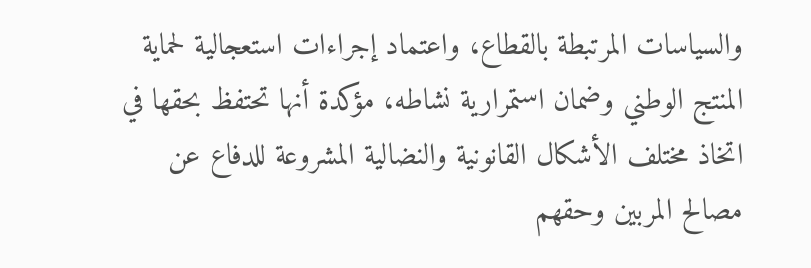والسياسات المرتبطة بالقطاع، واعتماد إجراءات استعجالية لحماية المنتج الوطني وضمان استمرارية نشاطه، مؤكدة أنها تحتفظ بحقها في اتخاذ مختلف الأشكال القانونية والنضالية المشروعة للدفاع عن مصالح المربين وحقهم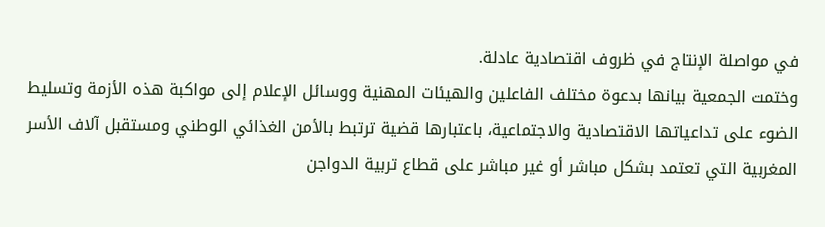في مواصلة الإنتاج في ظروف اقتصادية عادلة.
وختمت الجمعية بيانها بدعوة مختلف الفاعلين والهيئات المهنية ووسائل الإعلام إلى مواكبة هذه الأزمة وتسليط الضوء على تداعياتها الاقتصادية والاجتماعية، باعتبارها قضية ترتبط بالأمن الغذائي الوطني ومستقبل آلاف الأسر المغربية التي تعتمد بشكل مباشر أو غير مباشر على قطاع تربية الدواجن